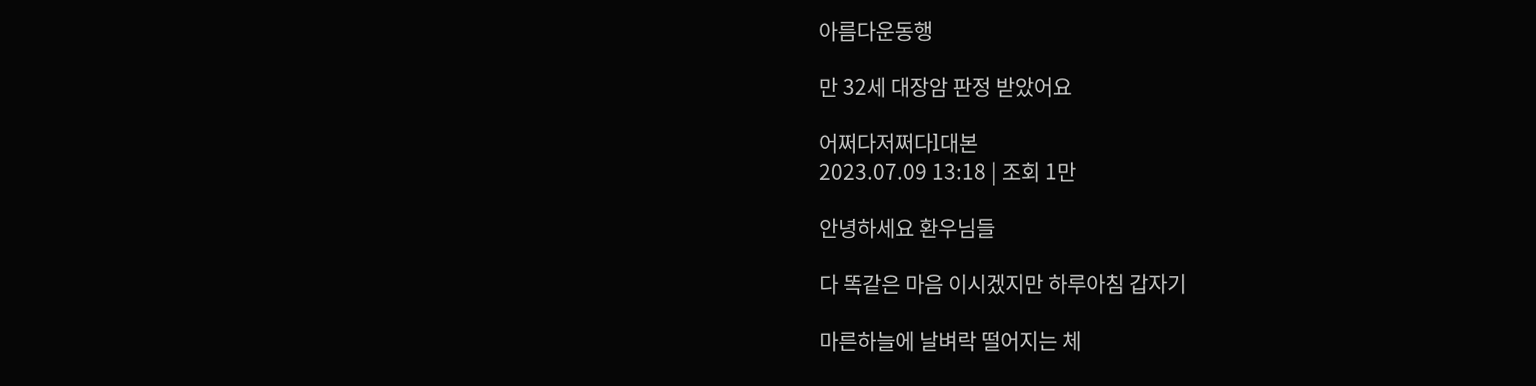아름다운동행

만 32세 대장암 판정 받았어요

어쩌다저쩌다l대본
2023.07.09 13:18 | 조회 1만

안녕하세요 환우님들

다 똑같은 마음 이시겠지만 하루아침 갑자기

마른하늘에 날벼락 떨어지는 체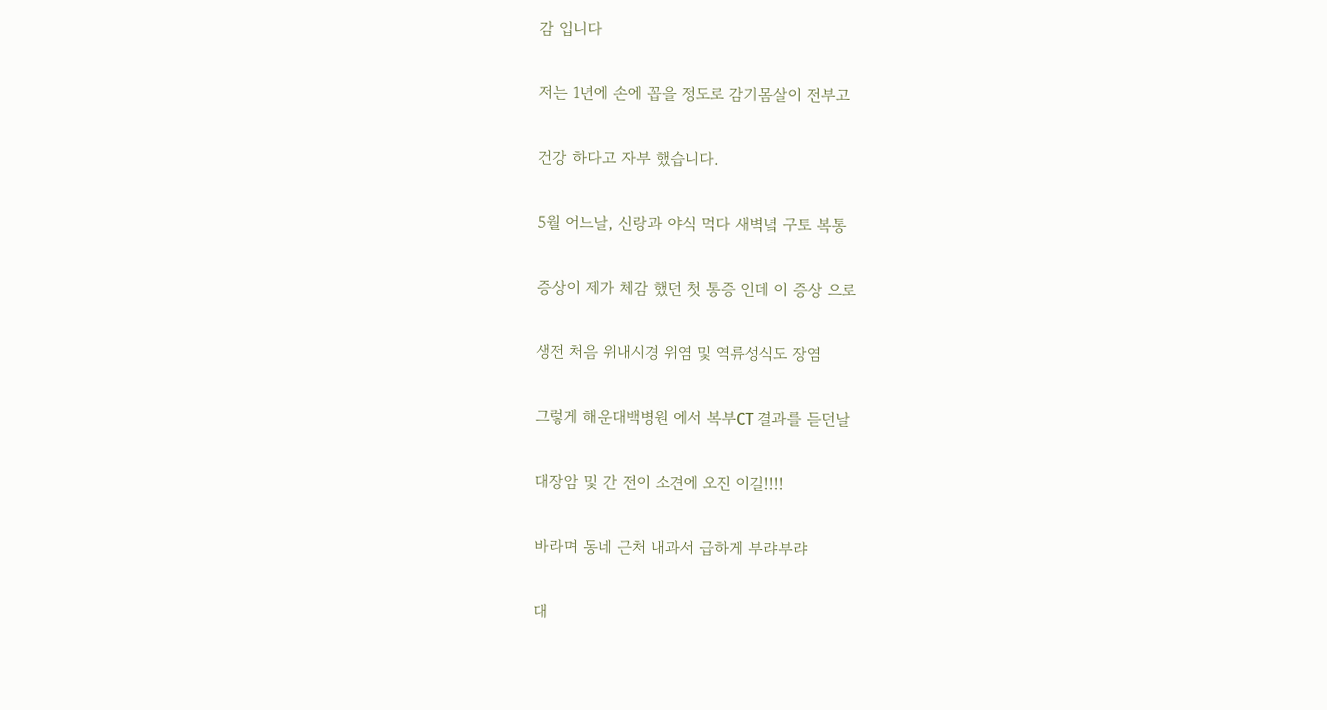감 입니다

저는 1년에 손에 꼽을 정도로 감기몸살이 전부고

건강 하다고 자부 했습니다.

5월 어느날, 신랑과 야식 먹다 새벽녘 구토 복통

증상이 제가 체감 했던 첫 통증 인데 이 증상 으로

생전 처음 위내시경 위염 및 역류성식도 장염

그렇게 해운대백병원 에서 복부CT 결과를 듣던날

대장암 및 간 전이 소견에 오진 이길!!!!

바라며 동네 근처 내과서 급하게 부랴부랴

대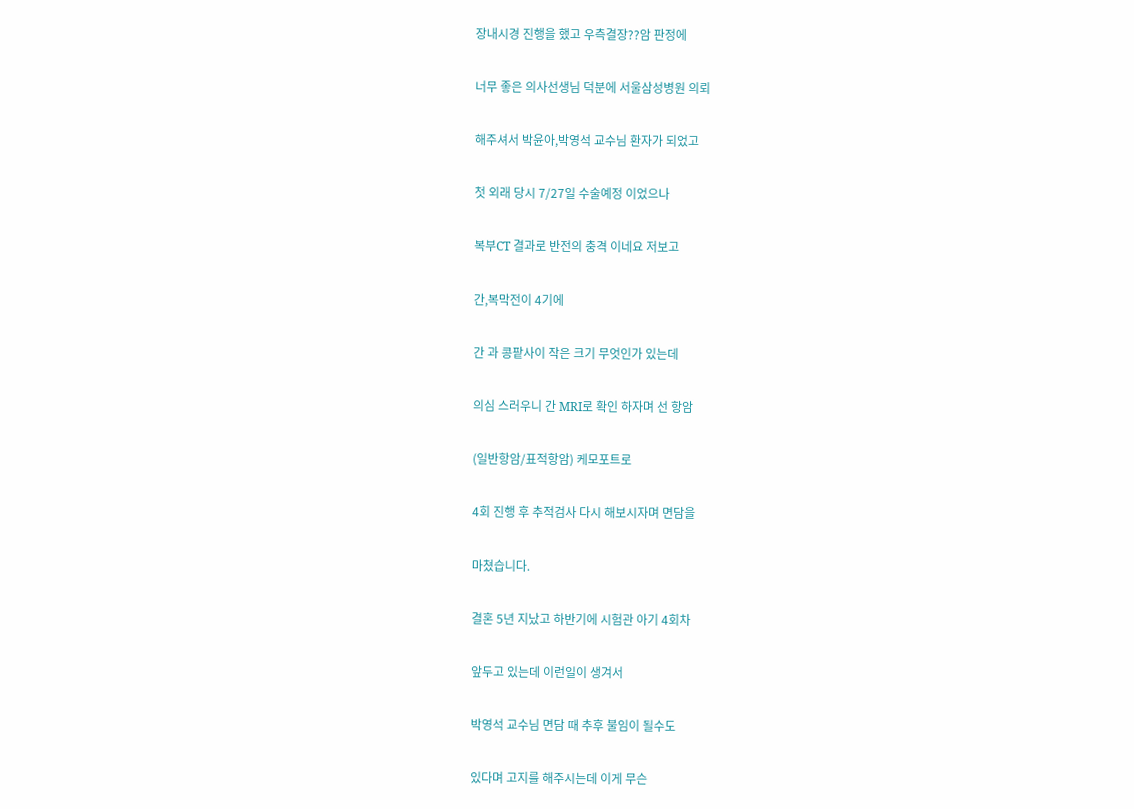장내시경 진행을 했고 우측결장??암 판정에

너무 좋은 의사선생님 덕분에 서울삼성병원 의뢰

해주셔서 박윤아,박영석 교수님 환자가 되었고

첫 외래 당시 7/27일 수술예정 이었으나

복부CT 결과로 반전의 충격 이네요 저보고

간,복막전이 4기에

간 과 콩팥사이 작은 크기 무엇인가 있는데

의심 스러우니 간 MRI로 확인 하자며 선 항암

(일반항암/표적항암) 케모포트로

4회 진행 후 추적검사 다시 해보시자며 면담을

마쳤습니다.

결혼 5년 지났고 하반기에 시험관 아기 4회차

앞두고 있는데 이런일이 생겨서

박영석 교수님 면담 때 추후 불임이 될수도

있다며 고지를 해주시는데 이게 무슨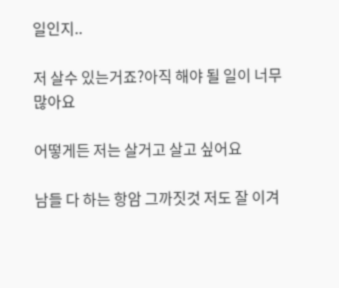일인지..

저 살수 있는거죠?아직 해야 될 일이 너무 많아요

어떻게든 저는 살거고 살고 싶어요

남들 다 하는 항암 그까짓것 저도 잘 이겨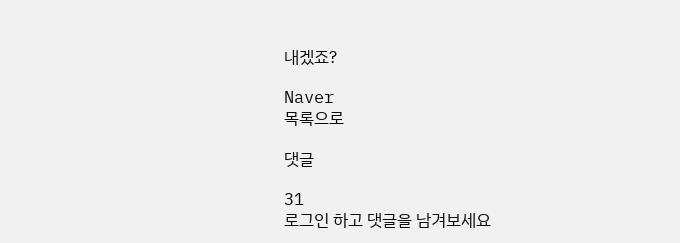내겠죠?

Naver
목록으로

댓글

31
로그인 하고 댓글을 남겨보세요